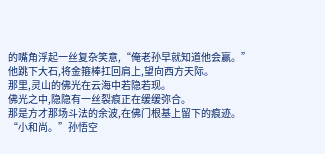的嘴角浮起一丝复杂笑意,“俺老孙早就知道他会赢。”
他跳下大石,将金箍棒扛回肩上,望向西方天际。
那里,灵山的佛光在云海中若隐若现。
佛光之中,隐隐有一丝裂痕正在缓缓弥合。
那是方才那场斗法的余波,在佛门根基上留下的痕迹。
“小和尚。”孙悟空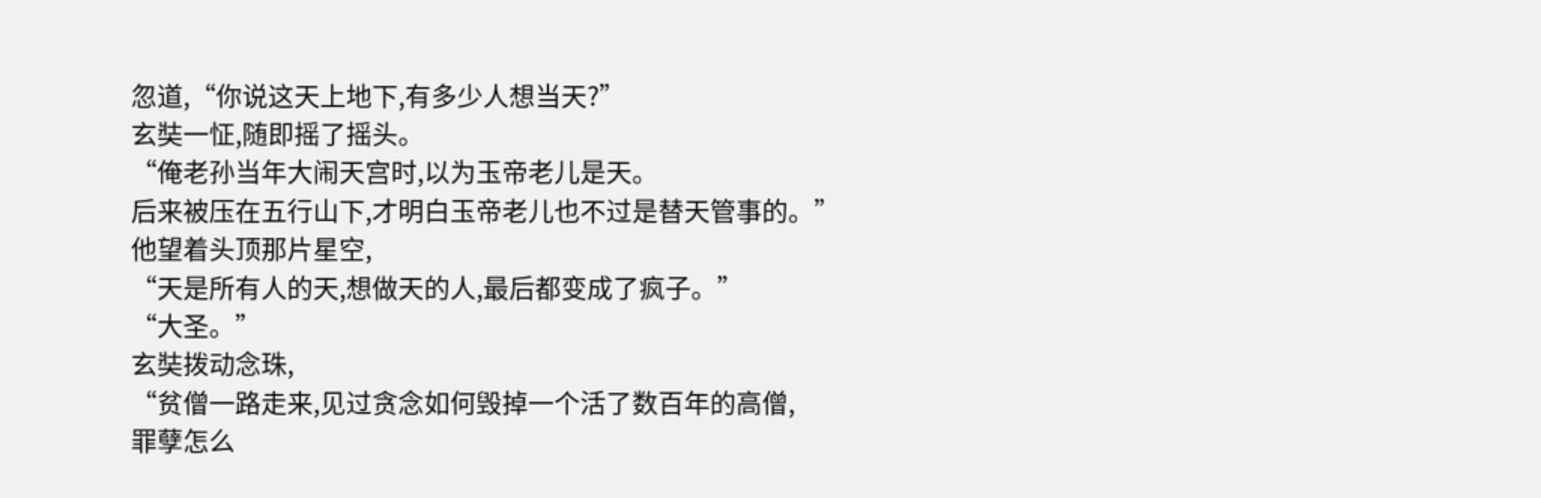忽道,“你说这天上地下,有多少人想当天?”
玄奘一怔,随即摇了摇头。
“俺老孙当年大闹天宫时,以为玉帝老儿是天。
后来被压在五行山下,才明白玉帝老儿也不过是替天管事的。”
他望着头顶那片星空,
“天是所有人的天,想做天的人,最后都变成了疯子。”
“大圣。”
玄奘拨动念珠,
“贫僧一路走来,见过贪念如何毁掉一个活了数百年的高僧,
罪孽怎么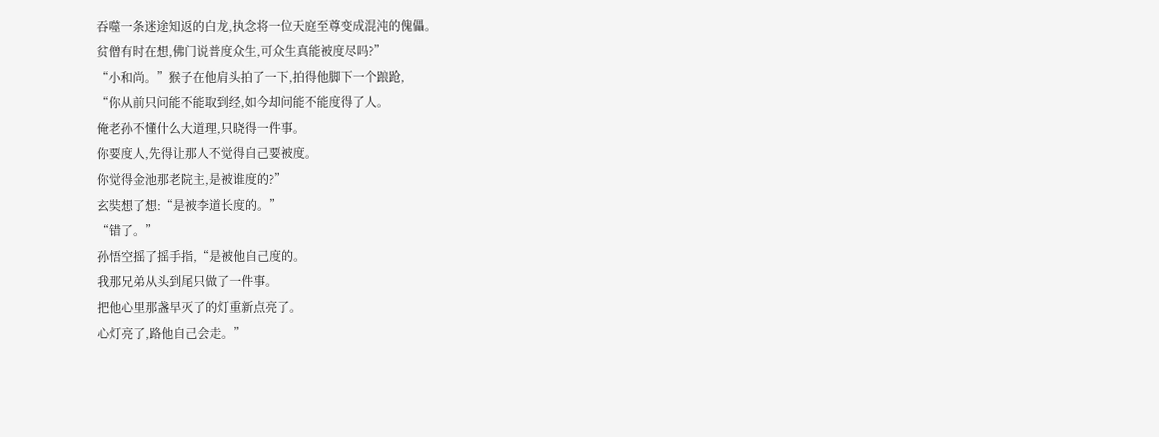吞噬一条迷途知返的白龙,执念将一位天庭至尊变成混沌的傀儡。
贫僧有时在想,佛门说普度众生,可众生真能被度尽吗?”
“小和尚。”猴子在他肩头拍了一下,拍得他脚下一个踉跄,
“你从前只问能不能取到经,如今却问能不能度得了人。
俺老孙不懂什么大道理,只晓得一件事。
你要度人,先得让那人不觉得自己要被度。
你觉得金池那老院主,是被谁度的?”
玄奘想了想:“是被李道长度的。”
“错了。”
孙悟空摇了摇手指,“是被他自己度的。
我那兄弟从头到尾只做了一件事。
把他心里那盏早灭了的灯重新点亮了。
心灯亮了,路他自己会走。”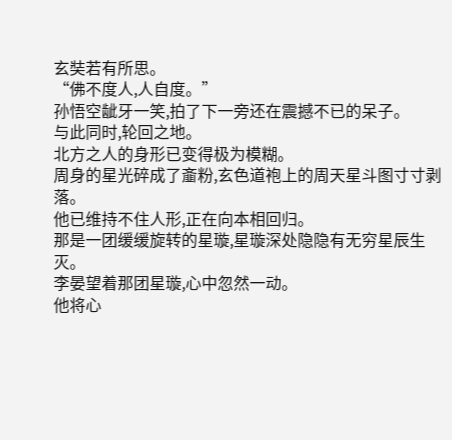玄奘若有所思。
“佛不度人,人自度。”
孙悟空龇牙一笑,拍了下一旁还在震撼不已的呆子。
与此同时,轮回之地。
北方之人的身形已变得极为模糊。
周身的星光碎成了齑粉,玄色道袍上的周天星斗图寸寸剥落。
他已维持不住人形,正在向本相回归。
那是一团缓缓旋转的星璇,星璇深处隐隐有无穷星辰生灭。
李晏望着那团星璇,心中忽然一动。
他将心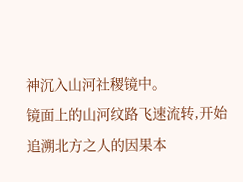神沉入山河社稷镜中。
镜面上的山河纹路飞速流转,开始追溯北方之人的因果本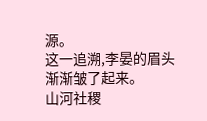源。
这一追溯,李晏的眉头渐渐皱了起来。
山河社稷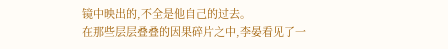镜中映出的,不全是他自己的过去。
在那些层层叠叠的因果碎片之中,李晏看见了一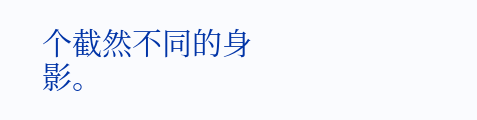个截然不同的身影。